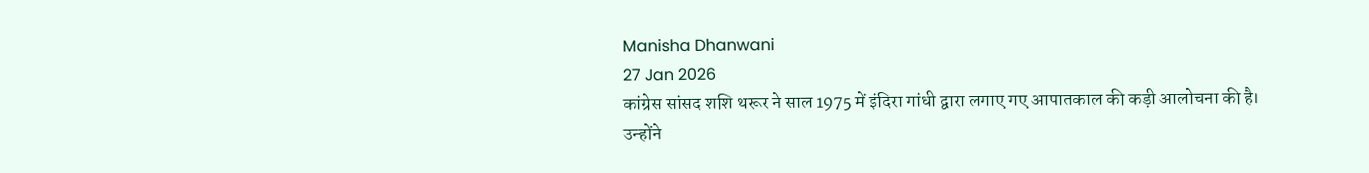Manisha Dhanwani
27 Jan 2026
कांग्रेस सांसद शशि थरूर ने साल 1975 में इंदिरा गांधी द्वारा लगाए गए आपातकाल की कड़ी आलोचना की है। उन्होंने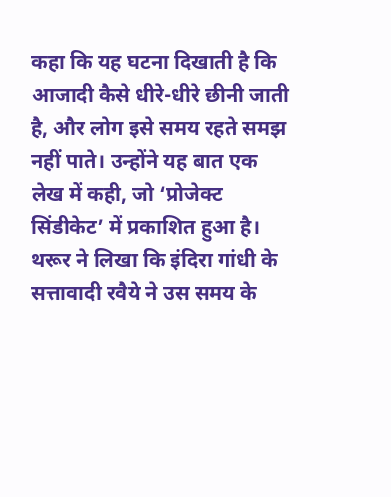कहा कि यह घटना दिखाती है कि आजादी कैसे धीरे-धीरे छीनी जाती है, और लोग इसे समय रहते समझ नहीं पाते। उन्होंने यह बात एक लेख में कही, जो ‘प्रोजेक्ट सिंडीकेट’ में प्रकाशित हुआ है।
थरूर ने लिखा कि इंदिरा गांधी के सत्तावादी रवैये ने उस समय के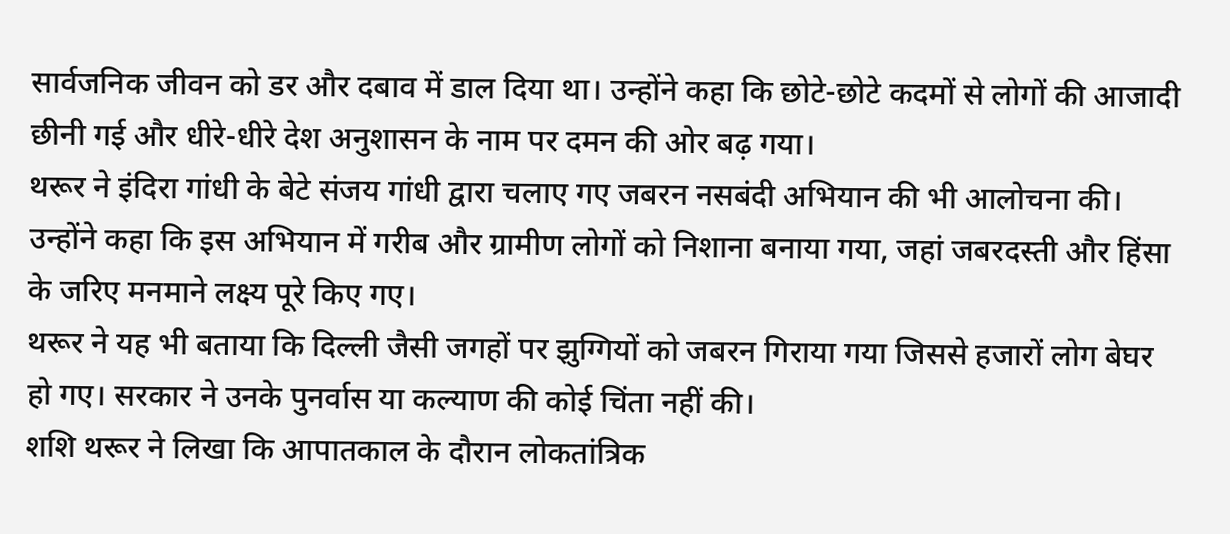सार्वजनिक जीवन को डर और दबाव में डाल दिया था। उन्होंने कहा कि छोटे-छोटे कदमों से लोगों की आजादी छीनी गई और धीरे-धीरे देश अनुशासन के नाम पर दमन की ओर बढ़ गया।
थरूर ने इंदिरा गांधी के बेटे संजय गांधी द्वारा चलाए गए जबरन नसबंदी अभियान की भी आलोचना की। उन्होंने कहा कि इस अभियान में गरीब और ग्रामीण लोगों को निशाना बनाया गया, जहां जबरदस्ती और हिंसा के जरिए मनमाने लक्ष्य पूरे किए गए।
थरूर ने यह भी बताया कि दिल्ली जैसी जगहों पर झुग्गियों को जबरन गिराया गया जिससे हजारों लोग बेघर हो गए। सरकार ने उनके पुनर्वास या कल्याण की कोई चिंता नहीं की।
शशि थरूर ने लिखा कि आपातकाल के दौरान लोकतांत्रिक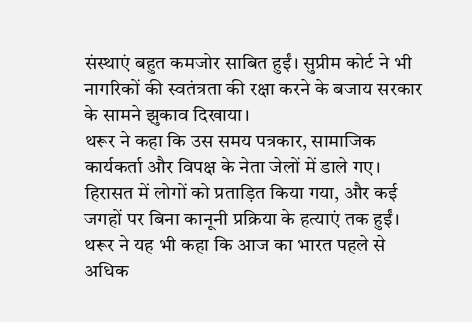संस्थाएं बहुत कमजोर साबित हुईं। सुप्रीम कोर्ट ने भी नागरिकों की स्वतंत्रता की रक्षा करने के बजाय सरकार के सामने झुकाव दिखाया।
थरूर ने कहा कि उस समय पत्रकार, सामाजिक कार्यकर्ता और विपक्ष के नेता जेलों में डाले गए। हिरासत में लोगों को प्रताड़ित किया गया, और कई जगहों पर बिना कानूनी प्रक्रिया के हत्याएं तक हुईं।
थरूर ने यह भी कहा कि आज का भारत पहले से अधिक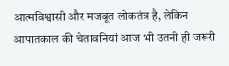आत्मविश्वासी और मजबूत लोकतंत्र है, लेकिन आपातकाल की चेतावनियां आज भी उतनी ही जरूरी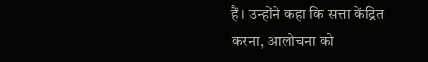हैं। उन्होंने कहा कि सत्ता केंद्रित करना, आलोचना को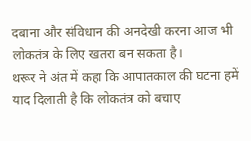दबाना और संविधान की अनदेखी करना आज भी लोकतंत्र के लिए खतरा बन सकता है।
थरूर ने अंत में कहा कि आपातकाल की घटना हमें याद दिलाती है कि लोकतंत्र को बचाए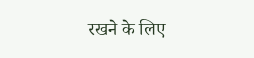रखने के लिए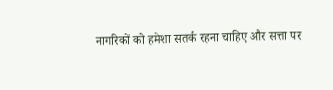नागरिकों को हमेशा सतर्क रहना चाहिए और सत्ता पर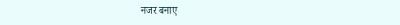नजर बनाए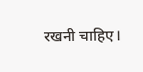रखनी चाहिए।